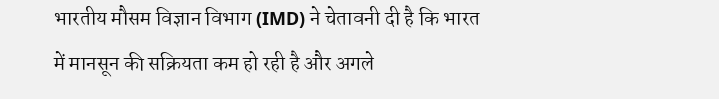भारतीय मौसम विज्ञान विभाग (IMD) ने चेतावनी दी है कि भारत में मानसून की सक्रियता कम हो रही है और अगले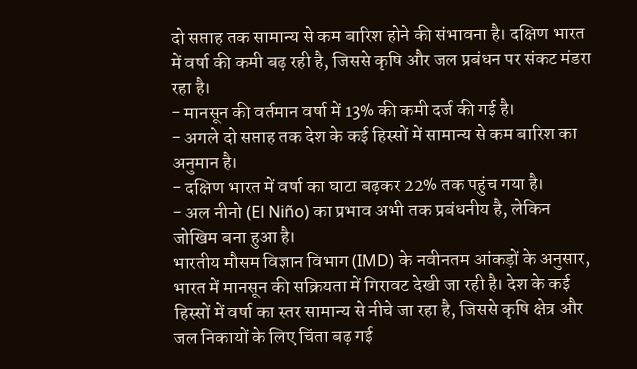दो सप्ताह तक सामान्य से कम बारिश होने की संभावना है। दक्षिण भारत में वर्षा की कमी बढ़ रही है, जिससे कृषि और जल प्रबंधन पर संकट मंडरा रहा है।
- मानसून की वर्तमान वर्षा में 13% की कमी दर्ज की गई है।
- अगले दो सप्ताह तक देश के कई हिस्सों में सामान्य से कम बारिश का अनुमान है।
- दक्षिण भारत में वर्षा का घाटा बढ़कर 22% तक पहुंच गया है।
- अल नीनो (El Niño) का प्रभाव अभी तक प्रबंधनीय है, लेकिन जोखिम बना हुआ है।
भारतीय मौसम विज्ञान विभाग (IMD) के नवीनतम आंकड़ों के अनुसार, भारत में मानसून की सक्रियता में गिरावट देखी जा रही है। देश के कई हिस्सों में वर्षा का स्तर सामान्य से नीचे जा रहा है, जिससे कृषि क्षेत्र और जल निकायों के लिए चिंता बढ़ गई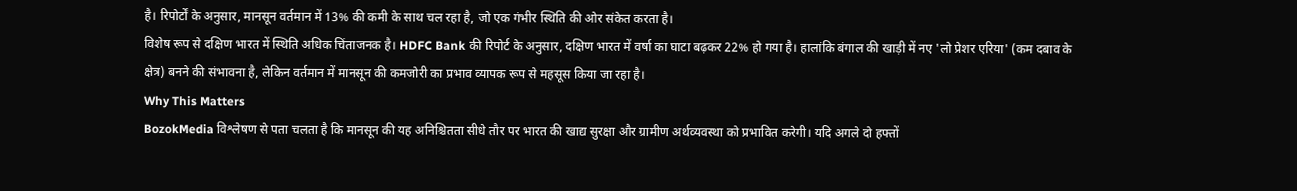है। रिपोर्टों के अनुसार, मानसून वर्तमान में 13% की कमी के साथ चल रहा है, जो एक गंभीर स्थिति की ओर संकेत करता है।
विशेष रूप से दक्षिण भारत में स्थिति अधिक चिंताजनक है। HDFC Bank की रिपोर्ट के अनुसार, दक्षिण भारत में वर्षा का घाटा बढ़कर 22% हो गया है। हालांकि बंगाल की खाड़ी में नए 'लो प्रेशर एरिया' (कम दबाव के क्षेत्र) बनने की संभावना है, लेकिन वर्तमान में मानसून की कमजोरी का प्रभाव व्यापक रूप से महसूस किया जा रहा है।
Why This Matters
BozokMedia विश्लेषण से पता चलता है कि मानसून की यह अनिश्चितता सीधे तौर पर भारत की खाद्य सुरक्षा और ग्रामीण अर्थव्यवस्था को प्रभावित करेगी। यदि अगले दो हफ्तों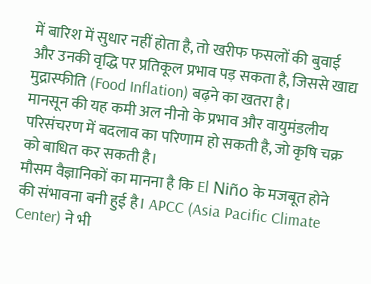में बारिश में सुधार नहीं होता है, तो खरीफ फसलों की बुवाई और उनकी वृद्धि पर प्रतिकूल प्रभाव पड़ सकता है, जिससे खाद्य मुद्रास्फीति (Food Inflation) बढ़ने का खतरा है।
मानसून की यह कमी अल नीनो के प्रभाव और वायुमंडलीय परिसंचरण में बदलाव का परिणाम हो सकती है, जो कृषि चक्र को बाधित कर सकती है।
मौसम वैज्ञानिकों का मानना है कि El Niño के मजबूत होने की संभावना बनी हुई है। APCC (Asia Pacific Climate Center) ने भी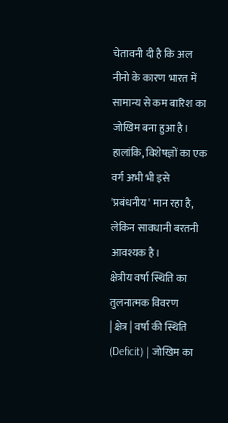चेतावनी दी है कि अल नीनो के कारण भारत में सामान्य से कम बारिश का जोखिम बना हुआ है। हालांकि, विशेषज्ञों का एक वर्ग अभी भी इसे 'प्रबंधनीय' मान रहा है, लेकिन सावधानी बरतनी आवश्यक है।
क्षेत्रीय वर्षा स्थिति का तुलनात्मक विवरण
| क्षेत्र | वर्षा की स्थिति (Deficit) | जोखिम का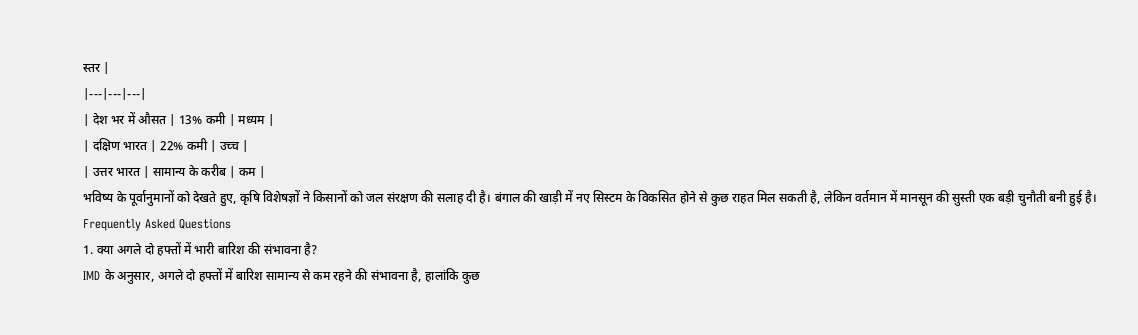स्तर |
|---|---|---|
| देश भर में औसत | 13% कमी | मध्यम |
| दक्षिण भारत | 22% कमी | उच्च |
| उत्तर भारत | सामान्य के करीब | कम |
भविष्य के पूर्वानुमानों को देखते हुए, कृषि विशेषज्ञों ने किसानों को जल संरक्षण की सलाह दी है। बंगाल की खाड़ी में नए सिस्टम के विकसित होने से कुछ राहत मिल सकती है, लेकिन वर्तमान में मानसून की सुस्ती एक बड़ी चुनौती बनी हुई है।
Frequently Asked Questions
1. क्या अगले दो हफ्तों में भारी बारिश की संभावना है?
IMD के अनुसार, अगले दो हफ्तों में बारिश सामान्य से कम रहने की संभावना है, हालांकि कुछ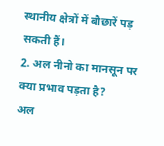स्थानीय क्षेत्रों में बौछारें पड़ सकती हैं।
2. अल नीनो का मानसून पर क्या प्रभाव पड़ता है?
अल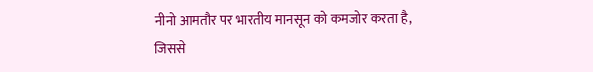नीनो आमतौर पर भारतीय मानसून को कमजोर करता है, जिससे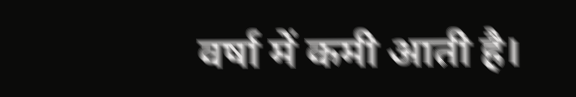वर्षा में कमी आती है।